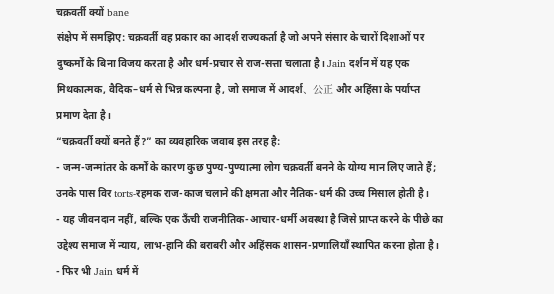चक्रवर्ती क्यों bane
संक्षेप में समझिए: चक्रवर्ती वह प्रकार का आदर्श राज्यकर्ता है जो अपने संसार के चारों दिशाओं पर दुष्कर्मों के बिना विजय करता है और धर्म-प्रचार से राज-सत्ता चलाता है। Jain दर्शन में यह एक मिथकात्मक, वैदिक–धर्म से भिन्न कल्पना है, जो समाज में आदर्श、公正 और अहिंसा के पर्याप्त प्रमाण देता है।
“चक्रवर्ती क्यों बनते हैं?” का व्यवहारिक जवाब इस तरह है:
- जन्म-जन्मांतर के कर्मों के कारण कुछ पुण्य-पुण्यात्मा लोग चक्रवर्ती बनने के योग्य मान लिए जाते हैं; उनके पास विर torts-रहमक राज-काज चलाने की क्षमता और नैतिक-धर्म की उच्च मिसाल होती है।
- यह जीवनदान नहीं, बल्कि एक ऊँची राजनीतिक-आचार-धर्मी अवस्था है जिसे प्राप्त करने के पीछे का उद्देश्य समाज में न्याय, लाभ-हानि की बराबरी और अहिंसक शासन-प्रणालियाँ स्थापित करना होता है।
- फिर भी Jain धर्म में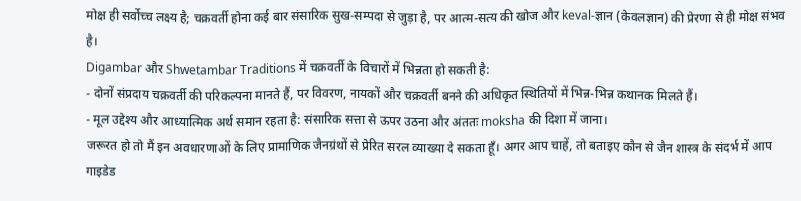मोक्ष ही सर्वोच्च लक्ष्य है; चक्रवर्ती होना कई बार संसारिक सुख-सम्पदा से जुड़ा है, पर आत्म-सत्य की खोज और keval-ज्ञान (केवलज्ञान) की प्रेरणा से ही मोक्ष संभव है।
Digambar और Shwetambar Traditions में चक्रवर्ती के विचारों में भिन्नता हो सकती है:
- दोनों संप्रदाय चक्रवर्ती की परिकल्पना मानते हैं, पर विवरण, नायकों और चक्रवर्ती बनने की अधिकृत स्थितियों में भिन्न-भिन्न कथानक मिलते हैं।
- मूल उद्देश्य और आध्यात्मिक अर्थ समान रहता है: संसारिक सत्ता से ऊपर उठना और अंततः moksha की दिशा में जाना।
जरूरत हो तो मैं इन अवधारणाओं के लिए प्रामाणिक जैनग्रंथों से प्रेरित सरल व्याख्या दे सकता हूँ। अगर आप चाहें, तो बताइए कौन से जैन शास्त्र के संदर्भ में आप गाइडेड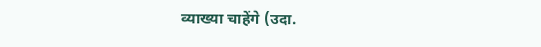व्याख्या चाहेंगे (उदा.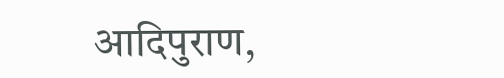आदिपुराण,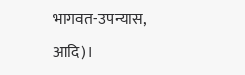भागवत-उपन्यास, आदि)।